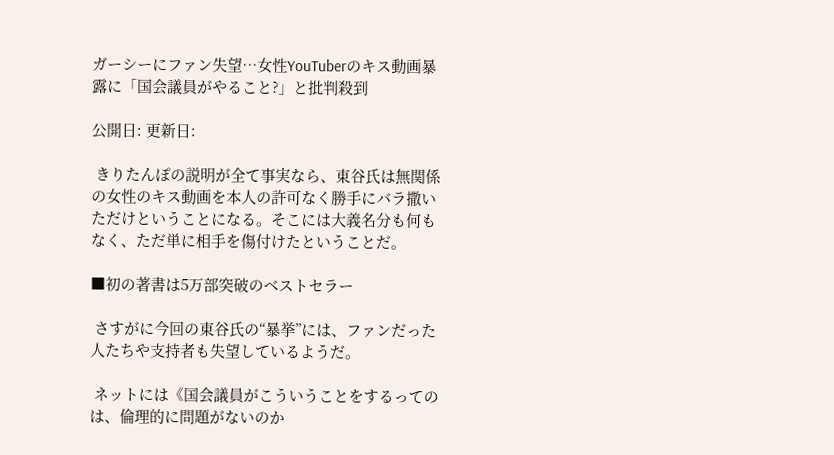ガーシーにファン失望…女性YouTuberのキス動画暴露に「国会議員がやること?」と批判殺到

公開日: 更新日:

 きりたんぽの説明が全て事実なら、東谷氏は無関係の女性のキス動画を本人の許可なく勝手にバラ撒いただけということになる。そこには大義名分も何もなく、ただ単に相手を傷付けたということだ。

■初の著書は5万部突破のベストセラー

 さすがに今回の東谷氏の“暴挙”には、ファンだった人たちや支持者も失望しているようだ。

 ネットには《国会議員がこういうことをするってのは、倫理的に問題がないのか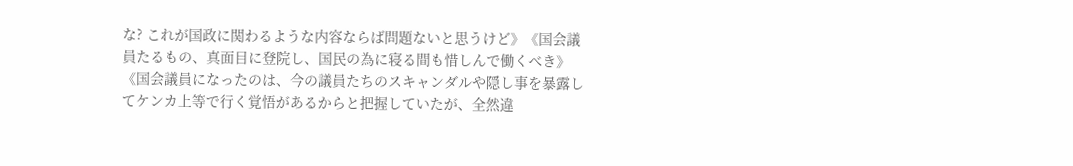な? これが国政に関わるような内容ならば問題ないと思うけど》《国会議員たるもの、真面目に登院し、国民の為に寝る間も惜しんで働くべき》《国会議員になったのは、今の議員たちのスキャンダルや隠し事を暴露してケンカ上等で行く覚悟があるからと把握していたが、全然違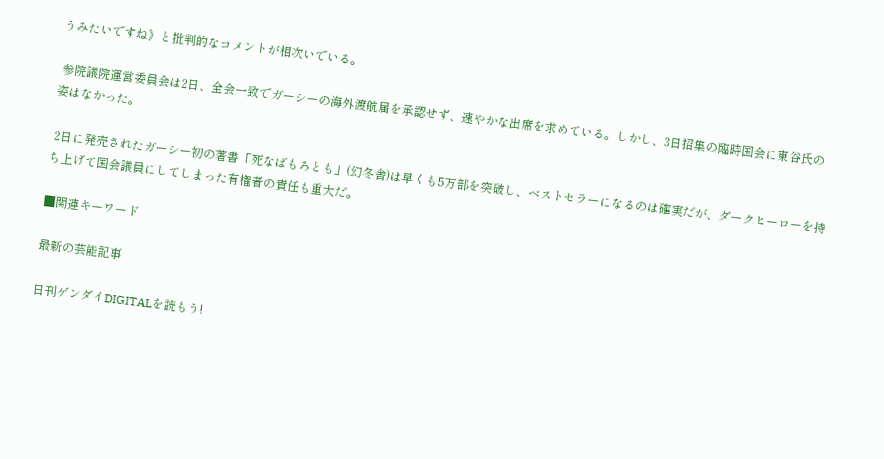うみたいですね》と批判的なコメントが相次いでいる。

 参院議院運営委員会は2日、全会一致でガーシーの海外渡航届を承認せず、速やかな出席を求めている。しかし、3日招集の臨時国会に東谷氏の姿はなかった。

 2日に発売されたガーシー初の著書「死なばもろとも」(幻冬舎)は早くも5万部を突破し、ベストセラーになるのは確実だが、ダークヒーローを持ち上げて国会議員にしてしまった有権者の責任も重大だ。

■関連キーワード

最新の芸能記事

日刊ゲンダイDIGITALを読もう!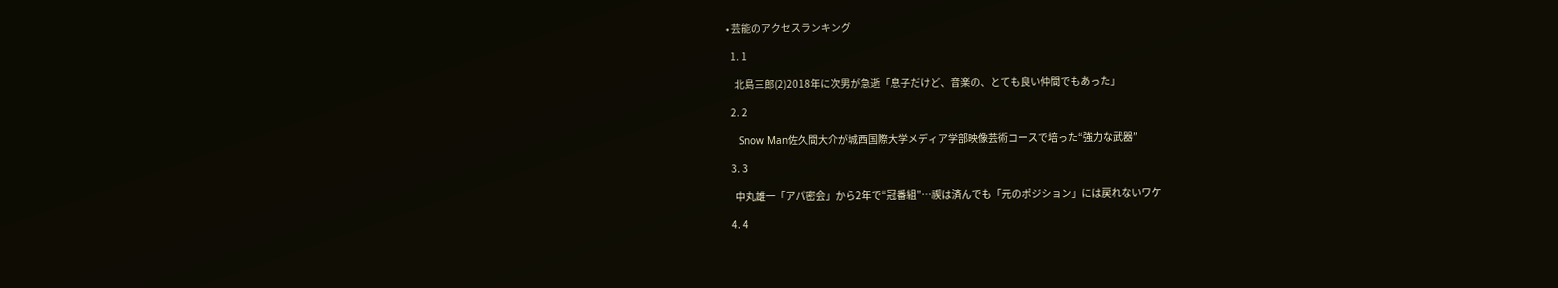• 芸能のアクセスランキング

  1. 1

    北島三郎(2)2018年に次男が急逝「息子だけど、音楽の、とても良い仲間でもあった」

  2. 2

    Snow Man佐久間大介が城西国際大学メディア学部映像芸術コースで培った“強力な武器”

  3. 3

    中丸雄一「アパ密会」から2年で“冠番組”…禊は済んでも「元のポジション」には戻れないワケ

  4. 4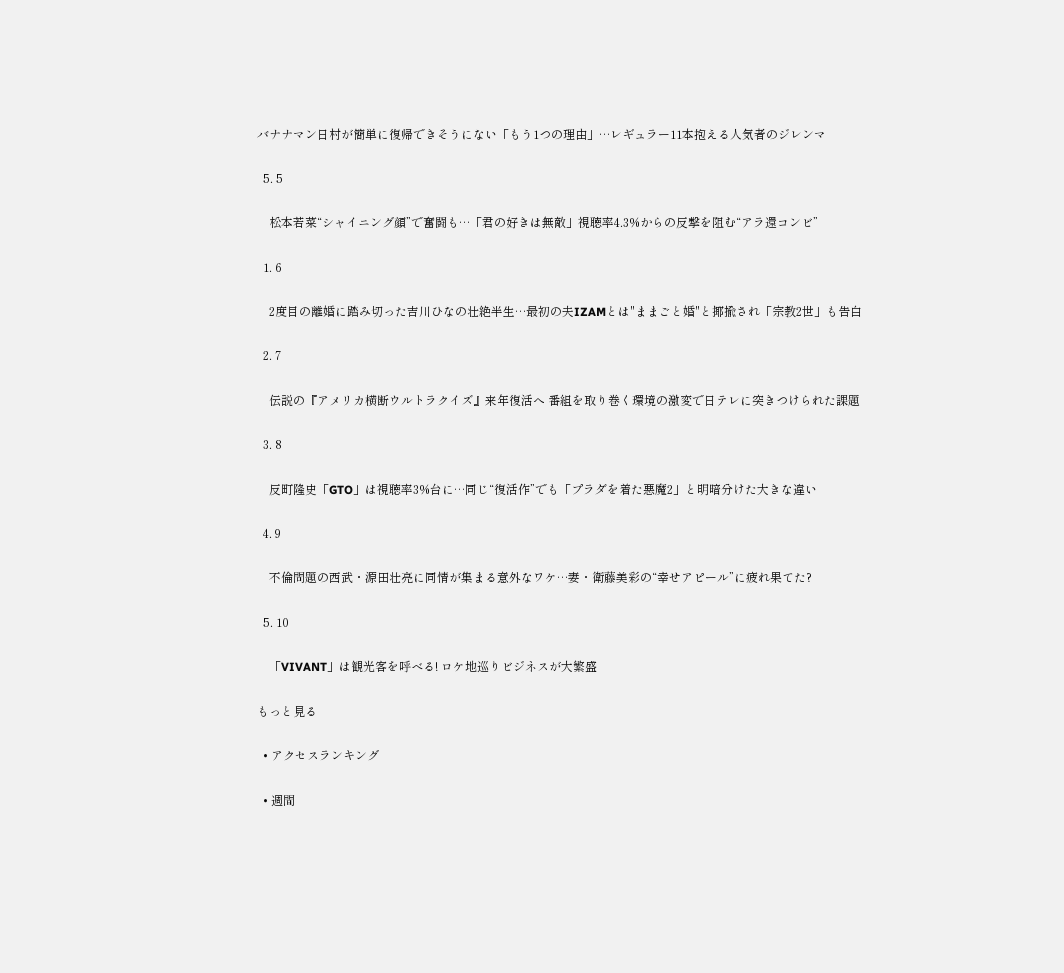バナナマン日村が簡単に復帰できそうにない「もう1つの理由」…レギュラー11本抱える人気者のジレンマ

  5. 5

    松本若菜“シャイニング顔”で奮闘も…「君の好きは無敵」視聴率4.3%からの反撃を阻む“アラ還コンビ”

  1. 6

    2度目の離婚に踏み切った吉川ひなの壮絶半生…最初の夫IZAMとは"ままごと婚"と揶揄され「宗教2世」も告白

  2. 7

    伝説の『アメリカ横断ウルトラクイズ』来年復活へ 番組を取り巻く環境の激変で日テレに突きつけられた課題

  3. 8

    反町隆史「GTO」は視聴率3%台に…同じ“復活作”でも「プラダを着た悪魔2」と明暗分けた大きな違い

  4. 9

    不倫問題の西武・源田壮亮に同情が集まる意外なワケ…妻・衛藤美彩の“幸せアピール”に疲れ果てた?

  5. 10

    「VIVANT」は観光客を呼べる! ロケ地巡りビジネスが大繁盛

もっと見る

  • アクセスランキング

  • 週間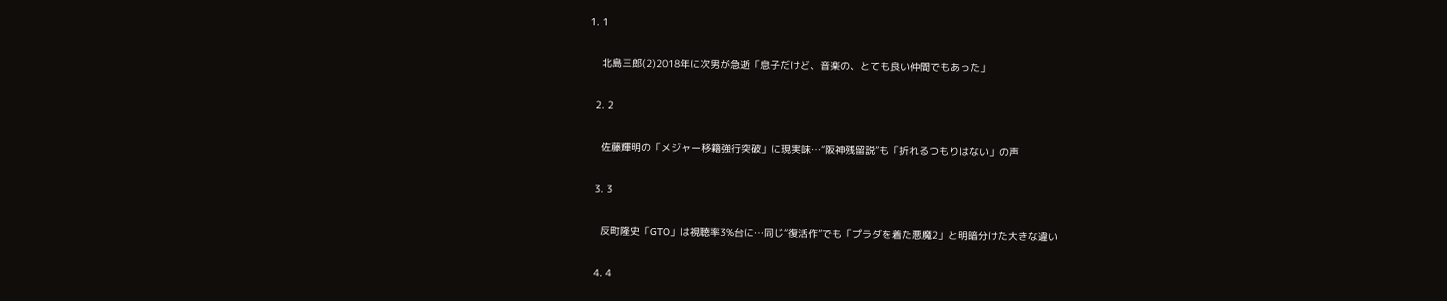1. 1

    北島三郎(2)2018年に次男が急逝「息子だけど、音楽の、とても良い仲間でもあった」

  2. 2

    佐藤輝明の「メジャー移籍強行突破」に現実味…“阪神残留説”も「折れるつもりはない」の声

  3. 3

    反町隆史「GTO」は視聴率3%台に…同じ“復活作”でも「プラダを着た悪魔2」と明暗分けた大きな違い

  4. 4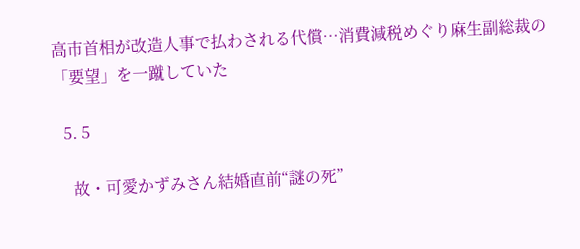高市首相が改造人事で払わされる代償…消費減税めぐり麻生副総裁の「要望」を一蹴していた

  5. 5

    故・可愛かずみさん結婚直前“謎の死”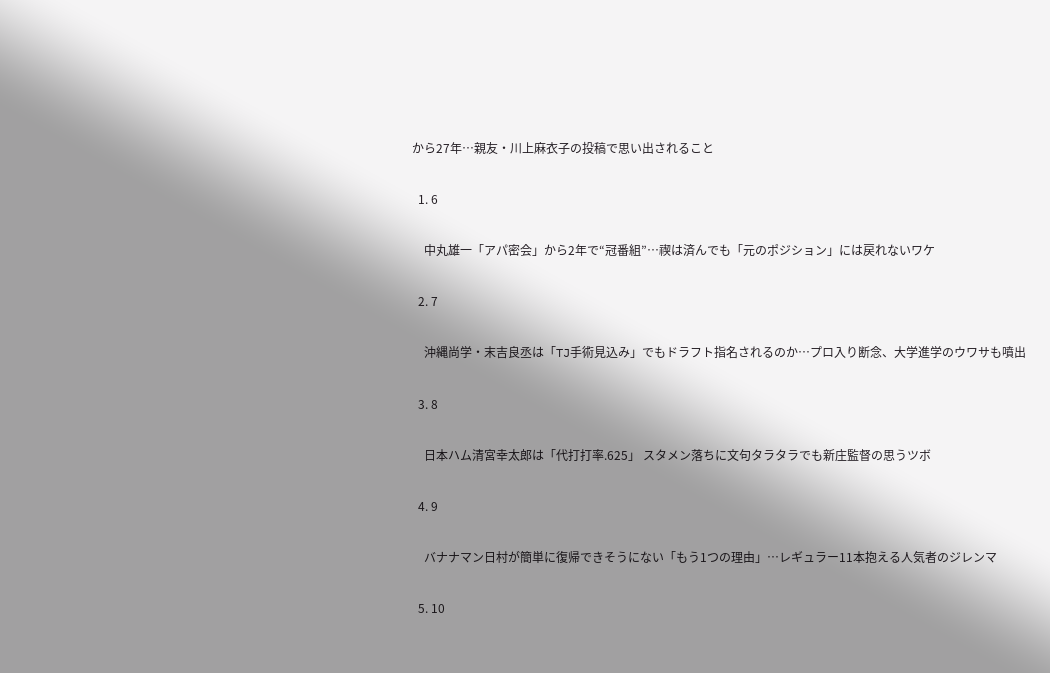から27年…親友・川上麻衣子の投稿で思い出されること

  1. 6

    中丸雄一「アパ密会」から2年で“冠番組”…禊は済んでも「元のポジション」には戻れないワケ

  2. 7

    沖縄尚学・末吉良丞は「TJ手術見込み」でもドラフト指名されるのか…プロ入り断念、大学進学のウワサも噴出

  3. 8

    日本ハム清宮幸太郎は「代打打率.625」 スタメン落ちに文句タラタラでも新庄監督の思うツボ

  4. 9

    バナナマン日村が簡単に復帰できそうにない「もう1つの理由」…レギュラー11本抱える人気者のジレンマ

  5. 10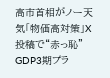高市首相がノー天気「物価高対策」X投稿で“赤っ恥” GDP3期プラ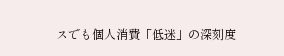スでも個人消費「低迷」の深刻度